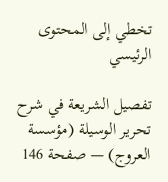تخطي إلى المحتوى الرئيسي

تفصيل الشريعة في شرح تحرير الوسيلة (مؤسسة العروج) — صفحة 146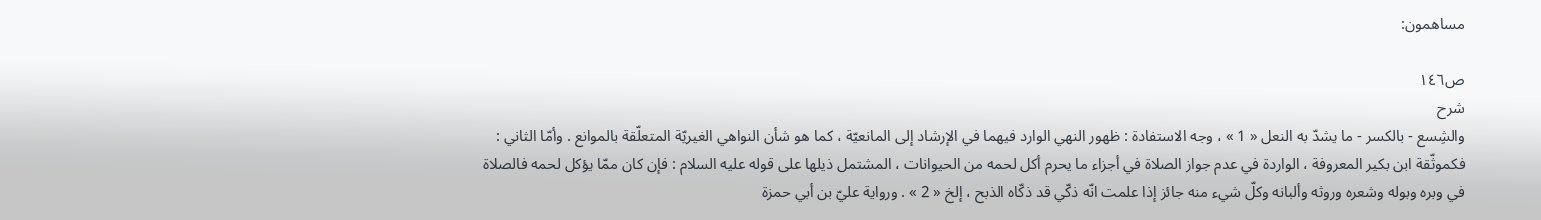مساهمون:

ص١٤٦
شرح
والشِسع - بالكسر - ما يشدّ به النعل « 1 » ، وجه الاستفادة : ظهور النهي الوارد فيهما في الإرشاد إلى المانعيّة ، كما هو شأن النواهي الغيريّة المتعلّقة بالموانع . وأمّا الثاني : فكموثّقة ابن بكير المعروفة ، الواردة في عدم جواز الصلاة في أجزاء ما يحرم أكل لحمه من الحيوانات ، المشتمل ذيلها على قوله عليه السلام : فإن كان ممّا يؤكل لحمه فالصلاة في وبره وبوله وشعره وروثه وألبانه وكلّ شيء منه جائز إذا علمت انّه ذكّي قد ذكّاه الذبح ، إلخ « 2 » . ورواية عليّ بن أبي حمزة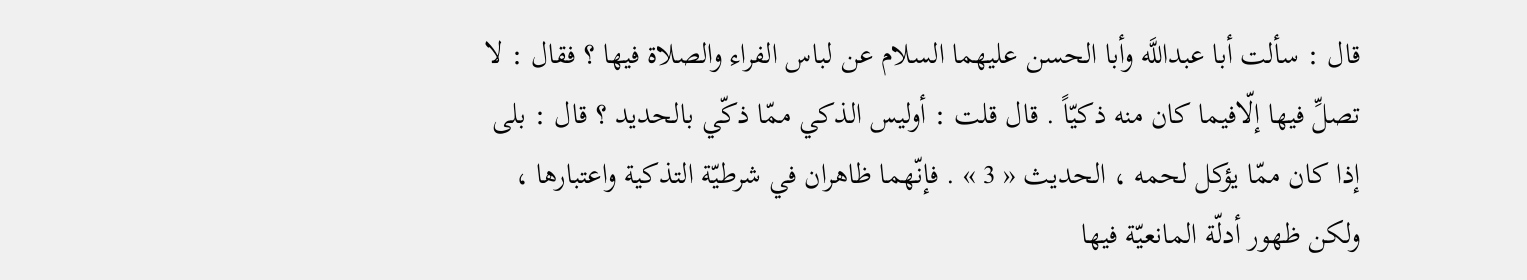قال : سألت أبا عبداللَّه وأبا الحسن عليهما السلام عن لباس الفراء والصلاة فيها ؟ فقال : لا تصلِّ فيها إلّافيما كان منه ذكيّاً . قال قلت : أوليس الذكي ممّا ذكّي بالحديد ؟ قال : بلى إذا كان ممّا يؤكل لحمه ، الحديث « 3 » . فإنّهما ظاهران في شرطيّة التذكية واعتبارها ، ولكن ظهور أدلّة المانعيّة فيها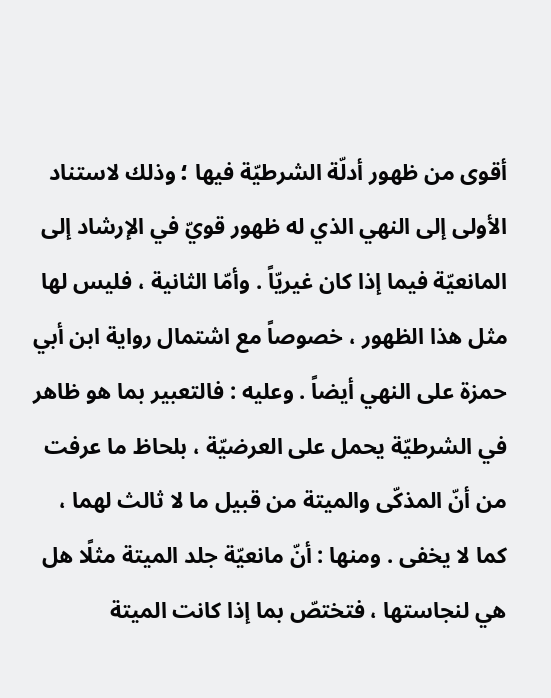أقوى من ظهور أدلّة الشرطيّة فيها ؛ وذلك لاستناد الأولى إلى النهي الذي له ظهور قويّ في الإرشاد إلى المانعيّة فيما إذا كان غيريّاً . وأمّا الثانية ، فليس لها مثل هذا الظهور ، خصوصاً مع اشتمال رواية ابن أبي حمزة على النهي أيضاً . وعليه : فالتعبير بما هو ظاهر في الشرطيّة يحمل على العرضيّة ، بلحاظ ما عرفت من أنّ المذكّى والميتة من قبيل ما لا ثالث لهما ، كما لا يخفى . ومنها : أنّ مانعيّة جلد الميتة مثلًا هل هي لنجاستها ، فتختصّ بما إذا كانت الميتة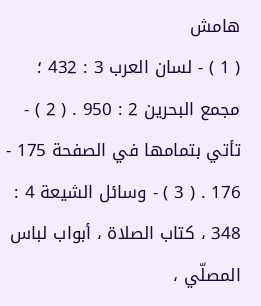هامش
( 1 ) - لسان العرب 3 : 432 ؛ مجمع البحرين 2 : 950 . ( 2 ) - تأتي بتمامها في الصفحة 175 - 176 . ( 3 ) - وسائل الشيعة 4 : 348 ، كتاب الصلاة ، أبواب لباس المصلّي ،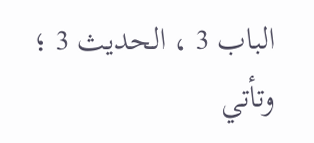الباب 3 ، الحديث 3 ؛ وتأتي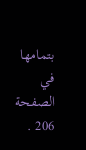بتمامها في الصفحة 206 .